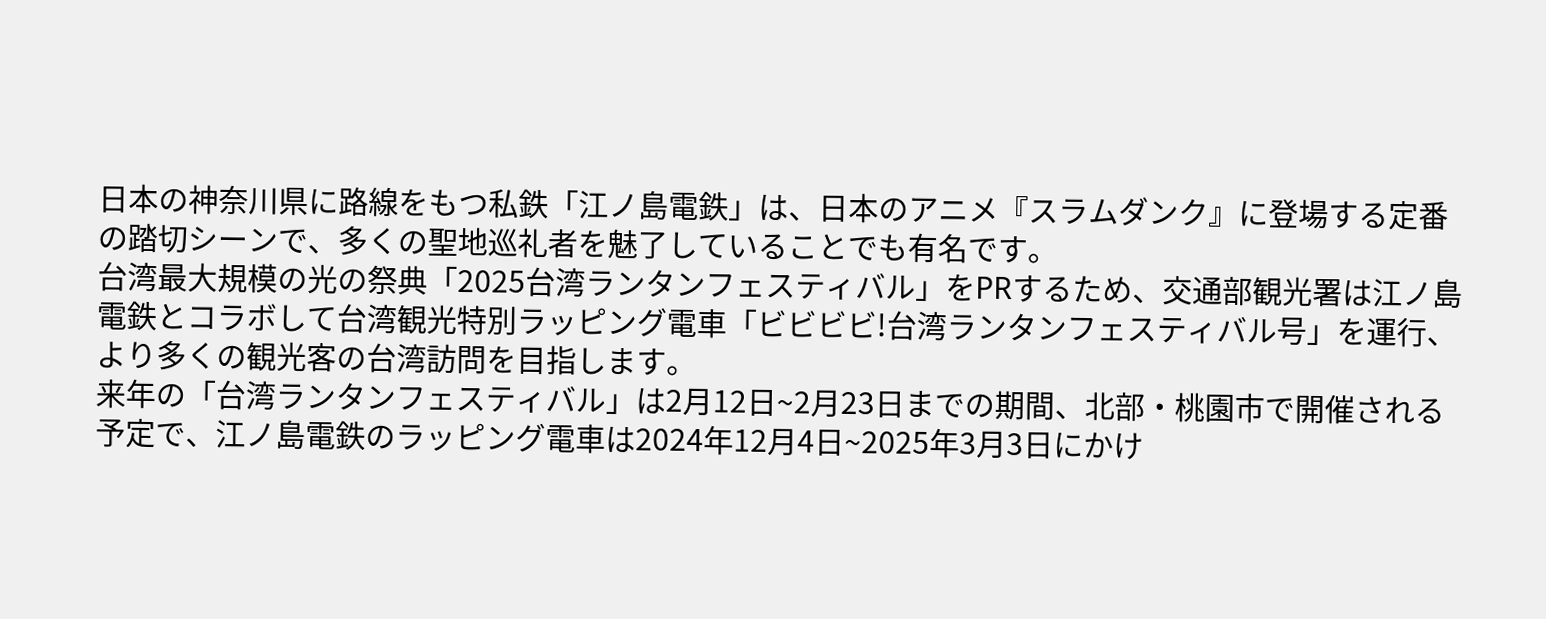日本の神奈川県に路線をもつ私鉄「江ノ島電鉄」は、日本のアニメ『スラムダンク』に登場する定番の踏切シーンで、多くの聖地巡礼者を魅了していることでも有名です。
台湾最大規模の光の祭典「2025台湾ランタンフェスティバル」をPRするため、交通部観光署は江ノ島電鉄とコラボして台湾観光特別ラッピング電車「ビビビビ!台湾ランタンフェスティバル号」を運行、より多くの観光客の台湾訪問を目指します。
来年の「台湾ランタンフェスティバル」は2月12日~2月23日までの期間、北部・桃園市で開催される予定で、江ノ島電鉄のラッピング電車は2024年12月4日~2025年3月3日にかけ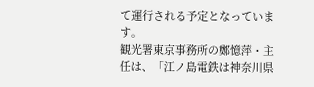て運行される予定となっています。
観光署東京事務所の鄭憶萍・主任は、「江ノ島電鉄は神奈川県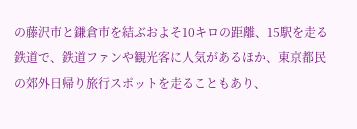の藤沢市と鎌倉市を結ぶおよそ10キロの距離、15駅を走る鉄道で、鉄道ファンや観光客に人気があるほか、東京都民の郊外日帰り旅行スポットを走ることもあり、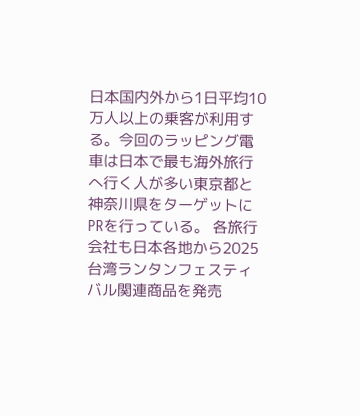日本国内外から1日平均10万人以上の乗客が利用する。今回のラッピング電車は日本で最も海外旅行へ行く人が多い東京都と神奈川県をターゲットにPRを行っている。 各旅行会社も日本各地から2025台湾ランタンフェスティバル関連商品を発売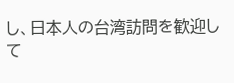し、日本人の台湾訪問を歓迎して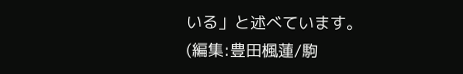いる」と述べています。
(編集:豊田楓蓮/駒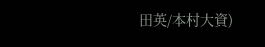田英/本村大資)